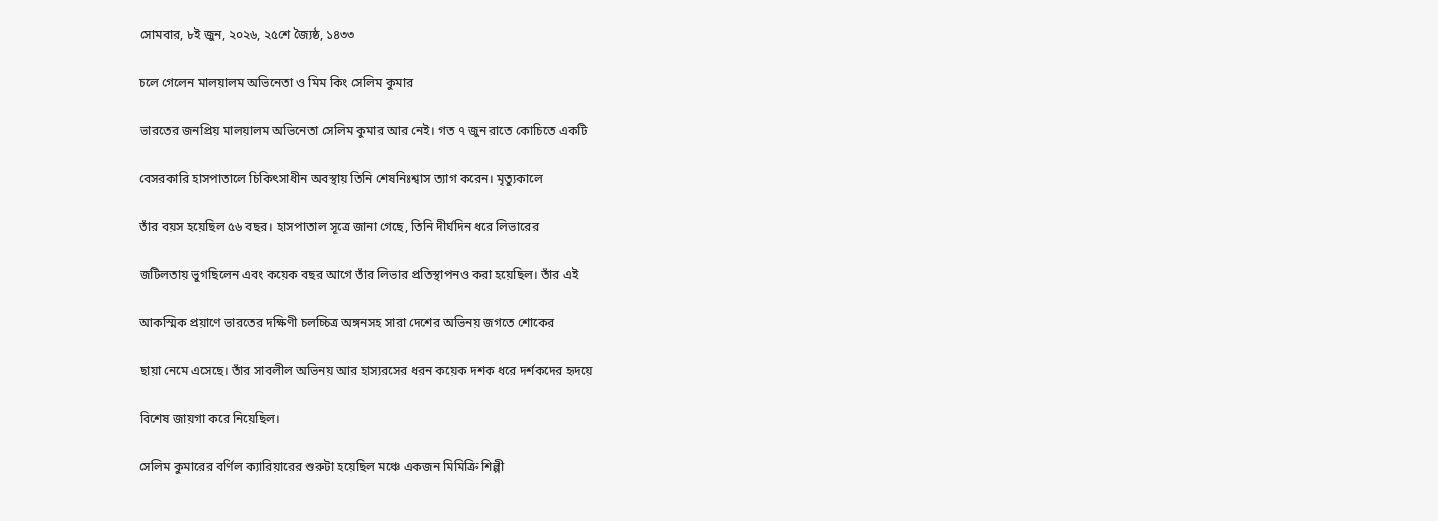সোমবার, ৮ই জুন, ২০২৬, ২৫শে জ্যৈষ্ঠ, ১৪৩৩

চলে গেলেন মালয়ালম অভিনেতা ও মিম কিং সেলিম কুমার

ভারতের জনপ্রিয় মালয়ালম অভিনেতা সেলিম কুমার আর নেই। গত ৭ জুন রাতে কোচিতে একটি

বেসরকারি হাসপাতালে চিকিৎসাধীন অবস্থায় তিনি শেষনিঃশ্বাস ত্যাগ করেন। মৃত্যুকালে

তাঁর বয়স হয়েছিল ৫৬ বছর। হাসপাতাল সূত্রে জানা গেছে, তিনি দীর্ঘদিন ধরে লিভারের

জটিলতায় ভুগছিলেন এবং কয়েক বছর আগে তাঁর লিভার প্রতিস্থাপনও করা হয়েছিল। তাঁর এই

আকস্মিক প্রয়াণে ভারতের দক্ষিণী চলচ্চিত্র অঙ্গনসহ সারা দেশের অভিনয় জগতে শোকের

ছায়া নেমে এসেছে। তাঁর সাবলীল অভিনয় আর হাস্যরসের ধরন কয়েক দশক ধরে দর্শকদের হৃদয়ে

বিশেষ জায়গা করে নিয়েছিল।

সেলিম কুমারের বর্ণিল ক্যারিয়ারের শুরুটা হয়েছিল মঞ্চে একজন মিমিক্রি শিল্পী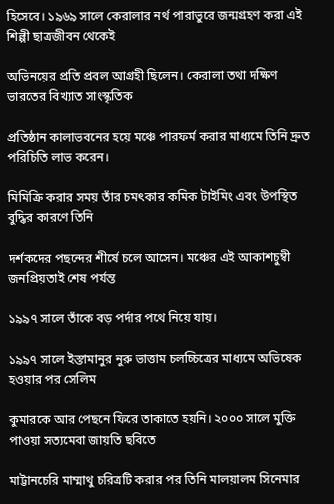হিসেবে। ১৯৬৯ সালে কেরালার নর্থ পারাভুরে জন্মগ্রহণ করা এই শিল্পী ছাত্রজীবন থেকেই

অভিনয়ের প্রতি প্রবল আগ্রহী ছিলেন। কেরালা তথা দক্ষিণ ভারতের বিখ্যাত সাংস্কৃতিক

প্রতিষ্ঠান কালাভবনের হয়ে মঞ্চে পারফর্ম করার মাধ্যমে তিনি দ্রুত পরিচিতি লাভ করেন।

মিমিক্রি করার সময় তাঁর চমৎকার কমিক টাইমিং এবং উপস্থিত বুদ্ধির কারণে তিনি

দর্শকদের পছন্দের শীর্ষে চলে আসেন। মঞ্চের এই আকাশচুম্বী জনপ্রিয়তাই শেষ পর্যন্ত

১৯৯৭ সালে তাঁকে বড় পর্দার পথে নিয়ে যায়।

১৯৯৭ সালে ইস্তামানুর নুরু ভাত্তাম চলচ্চিত্রের মাধ্যমে অভিষেক হওয়ার পর সেলিম

কুমারকে আর পেছনে ফিরে তাকাতে হয়নি। ২০০০ সালে মুক্তি পাওয়া সত্যমেবা জায়তি ছবিতে

মাট্টানচেরি মাম্মাথু চরিত্রটি করার পর তিনি মালয়ালম সিনেমার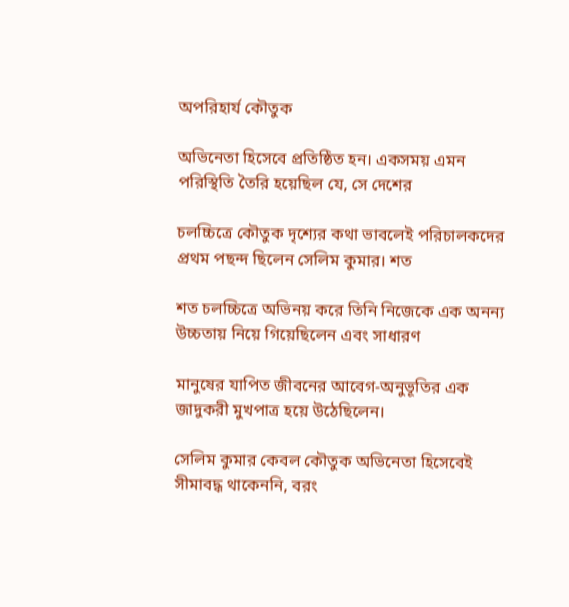অপরিহার্য কৌতুক

অভিনেতা হিসেবে প্রতিষ্ঠিত হন। একসময় এমন পরিস্থিতি তৈরি হয়েছিল যে, সে দেশের

চলচ্চিত্রে কৌতুক দৃশ্যের কথা ভাবলেই পরিচালকদের প্রথম পছন্দ ছিলেন সেলিম কুমার। শত

শত চলচ্চিত্রে অভিনয় করে তিনি নিজেকে এক অনন্য উচ্চতায় নিয়ে গিয়েছিলেন এবং সাধারণ

মানুষের যাপিত জীবনের আবেগ-অনুভূতির এক জাদুকরী মুখপাত্র হয়ে উঠেছিলেন।

সেলিম কুমার কেবল কৌতুক অভিনেতা হিসেবেই সীমাবদ্ধ থাকেননি, বরং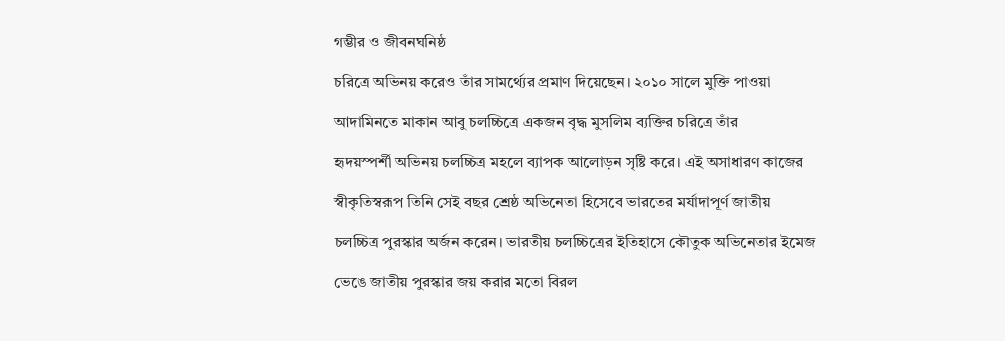গম্ভীর ও জীবনঘনিষ্ঠ

চরিত্রে অভিনয় করেও তাঁর সামর্থ্যের প্রমাণ দিয়েছেন। ২০১০ সালে মুক্তি পাওয়া

আদামিনতে মাকান আবু চলচ্চিত্রে একজন বৃদ্ধ মুসলিম ব্যক্তির চরিত্রে তাঁর

হৃদয়স্পর্শী অভিনয় চলচ্চিত্র মহলে ব্যাপক আলোড়ন সৃষ্টি করে। এই অসাধারণ কাজের

স্বীকৃতিস্বরূপ তিনি সেই বছর শ্রেষ্ঠ অভিনেতা হিসেবে ভারতের মর্যাদাপূর্ণ জাতীয়

চলচ্চিত্র পুরস্কার অর্জন করেন। ভারতীয় চলচ্চিত্রের ইতিহাসে কৌতুক অভিনেতার ইমেজ

ভেঙে জাতীয় পুরস্কার জয় করার মতো বিরল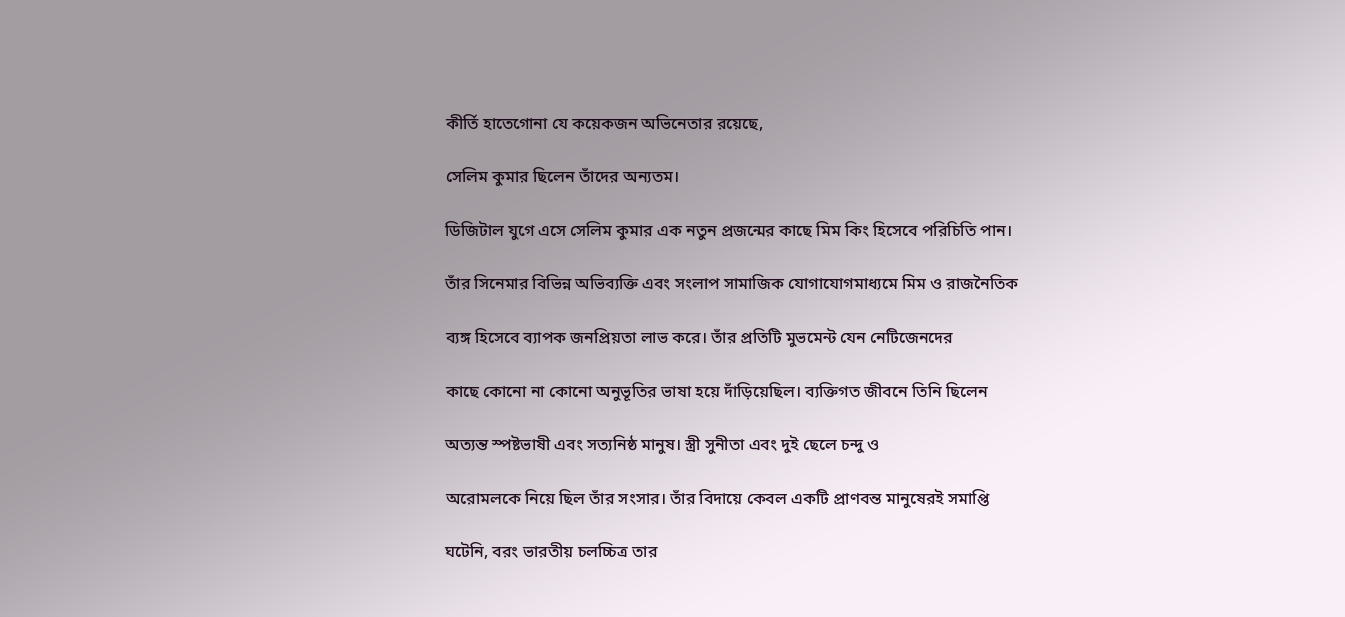কীর্তি হাতেগোনা যে কয়েকজন অভিনেতার রয়েছে,

সেলিম কুমার ছিলেন তাঁদের অন্যতম।

ডিজিটাল যুগে এসে সেলিম কুমার এক নতুন প্রজন্মের কাছে মিম কিং হিসেবে পরিচিতি পান।

তাঁর সিনেমার বিভিন্ন অভিব্যক্তি এবং সংলাপ সামাজিক যোগাযোগমাধ্যমে মিম ও রাজনৈতিক

ব্যঙ্গ হিসেবে ব্যাপক জনপ্রিয়তা লাভ করে। তাঁর প্রতিটি মুভমেন্ট যেন নেটিজেনদের

কাছে কোনো না কোনো অনুভূতির ভাষা হয়ে দাঁড়িয়েছিল। ব্যক্তিগত জীবনে তিনি ছিলেন

অত্যন্ত স্পষ্টভাষী এবং সত্যনিষ্ঠ মানুষ। স্ত্রী সুনীতা এবং দুই ছেলে চন্দু ও

অরোমলকে নিয়ে ছিল তাঁর সংসার। তাঁর বিদায়ে কেবল একটি প্রাণবন্ত মানুষেরই সমাপ্তি

ঘটেনি, বরং ভারতীয় চলচ্চিত্র তার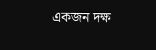একজন দক্ষ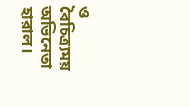ও বৈচিত্র্যময় অভিনেতা হারাল।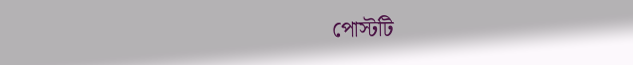পোস্টটি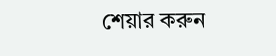শেয়ার করুন